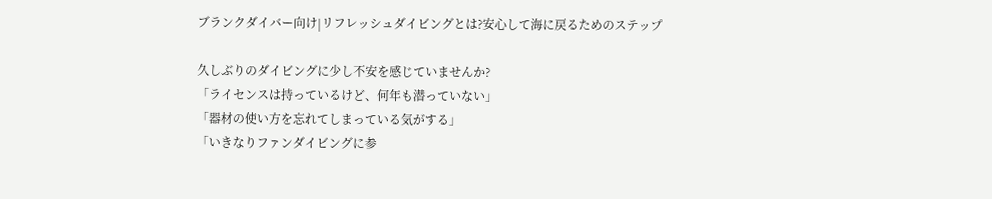ブランクダイバー向け|リフレッシュダイビングとは?安心して海に戻るためのステップ

久しぶりのダイビングに少し不安を感じていませんか?
「ライセンスは持っているけど、何年も潜っていない」
「器材の使い方を忘れてしまっている気がする」
「いきなりファンダイビングに参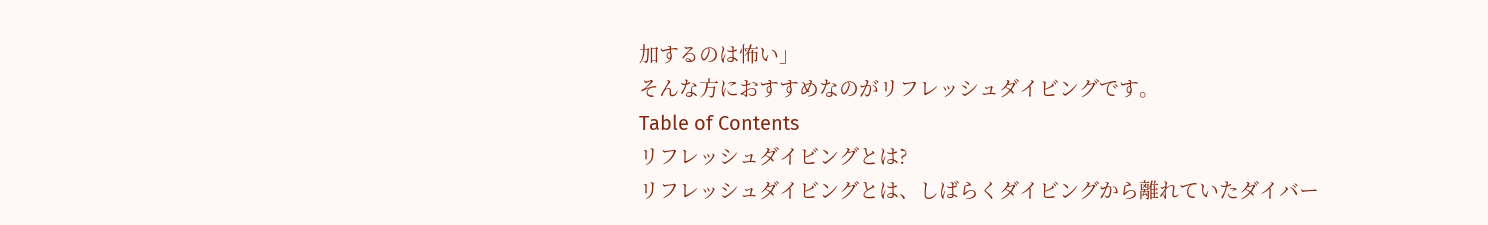加するのは怖い」
そんな方におすすめなのがリフレッシュダイビングです。
Table of Contents
リフレッシュダイビングとは?
リフレッシュダイビングとは、しばらくダイビングから離れていたダイバー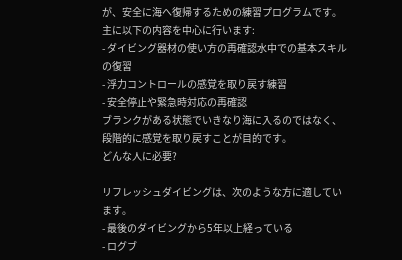が、安全に海へ復帰するための練習プログラムです。
主に以下の内容を中心に行います:
- ダイビング器材の使い方の再確認水中での基本スキルの復習
- 浮力コントロールの感覚を取り戻す練習
- 安全停止や緊急時対応の再確認
ブランクがある状態でいきなり海に入るのではなく、段階的に感覚を取り戻すことが目的です。
どんな人に必要?

リフレッシュダイビングは、次のような方に適しています。
- 最後のダイビングから5年以上経っている
- ログブ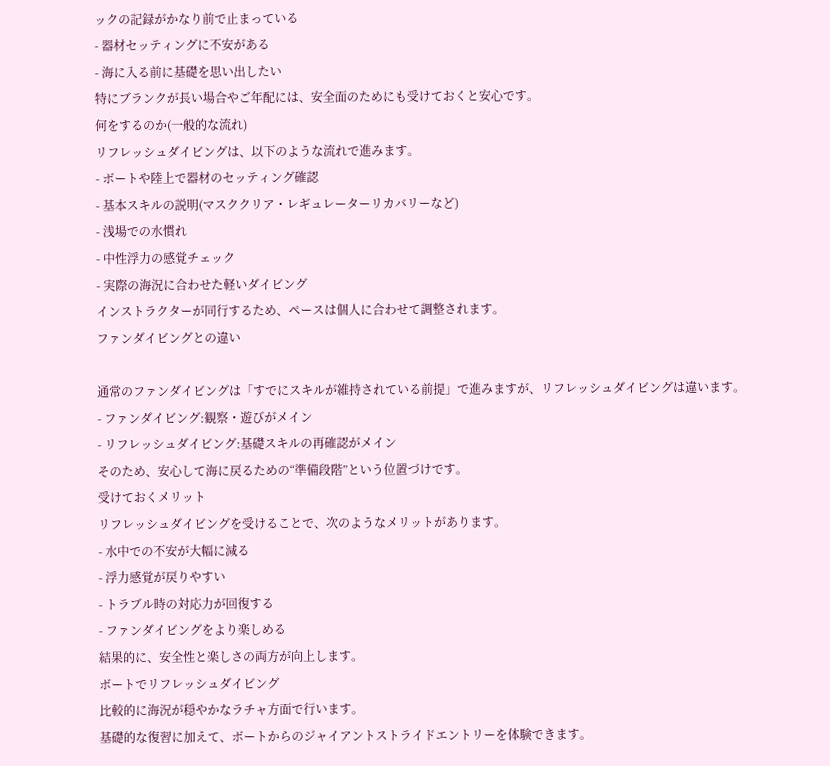ックの記録がかなり前で止まっている
- 器材セッティングに不安がある
- 海に入る前に基礎を思い出したい
特にブランクが長い場合やご年配には、安全面のためにも受けておくと安心です。
何をするのか(一般的な流れ)
リフレッシュダイビングは、以下のような流れで進みます。
- ボートや陸上で器材のセッティング確認
- 基本スキルの説明(マスククリア・レギュレーターリカバリーなど)
- 浅場での水慣れ
- 中性浮力の感覚チェック
- 実際の海況に合わせた軽いダイビング
インストラクターが同行するため、ペースは個人に合わせて調整されます。
ファンダイビングとの違い

通常のファンダイビングは「すでにスキルが維持されている前提」で進みますが、リフレッシュダイビングは違います。
- ファンダイビング:観察・遊びがメイン
- リフレッシュダイビング:基礎スキルの再確認がメイン
そのため、安心して海に戻るための“準備段階”という位置づけです。
受けておくメリット
リフレッシュダイビングを受けることで、次のようなメリットがあります。
- 水中での不安が大幅に減る
- 浮力感覚が戻りやすい
- トラブル時の対応力が回復する
- ファンダイビングをより楽しめる
結果的に、安全性と楽しさの両方が向上します。
ボートでリフレッシュダイビング
比較的に海況が穏やかなラチャ方面で行います。
基礎的な復習に加えて、ボートからのジャイアントストライドエントリーを体験できます。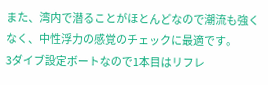また、湾内で潜ることがほとんどなので潮流も強くなく、中性浮力の感覚のチェックに最適です。
3ダイブ設定ボートなので1本目はリフレ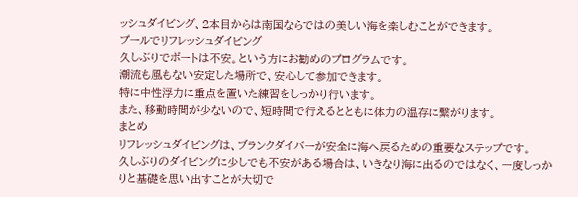ッシュダイビング、2本目からは南国ならではの美しい海を楽しむことができます。
プールでリフレッシュダイビング
久しぶりでボートは不安。という方にお勧めのプログラムです。
潮流も風もない安定した場所で、安心して参加できます。
特に中性浮力に重点を置いた練習をしっかり行います。
また、移動時間が少ないので、短時間で行えるとともに体力の温存に繋がります。
まとめ
リフレッシュダイビングは、ブランクダイバーが安全に海へ戻るための重要なステップです。
久しぶりのダイビングに少しでも不安がある場合は、いきなり海に出るのではなく、一度しっかりと基礎を思い出すことが大切で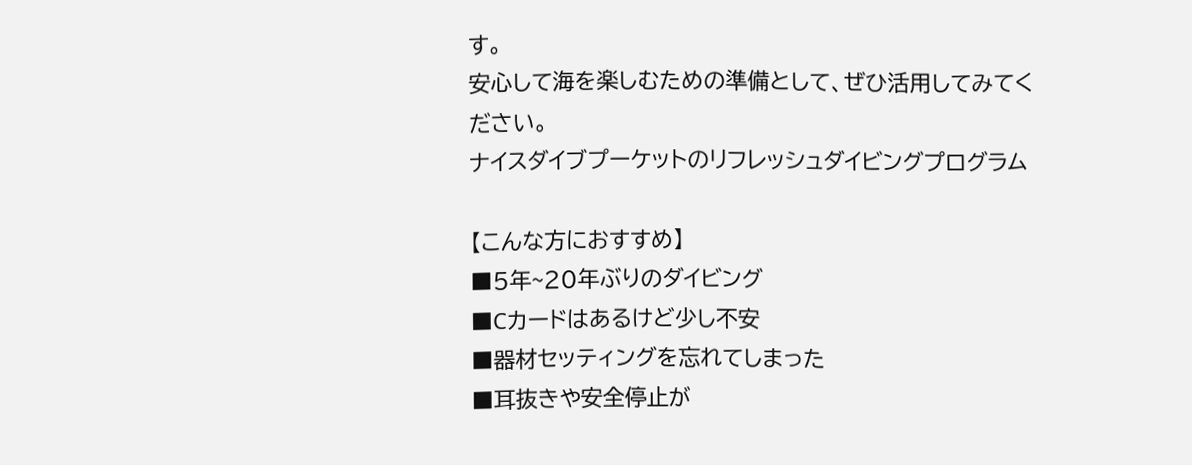す。
安心して海を楽しむための準備として、ぜひ活用してみてください。
ナイスダイブプーケットのリフレッシュダイビングプログラム

【こんな方におすすめ】
■5年~20年ぶりのダイビング
■Cカードはあるけど少し不安
■器材セッティングを忘れてしまった
■耳抜きや安全停止が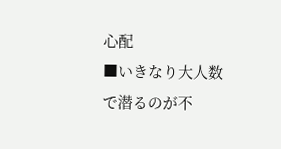心配
■いきなり大人数で潜るのが不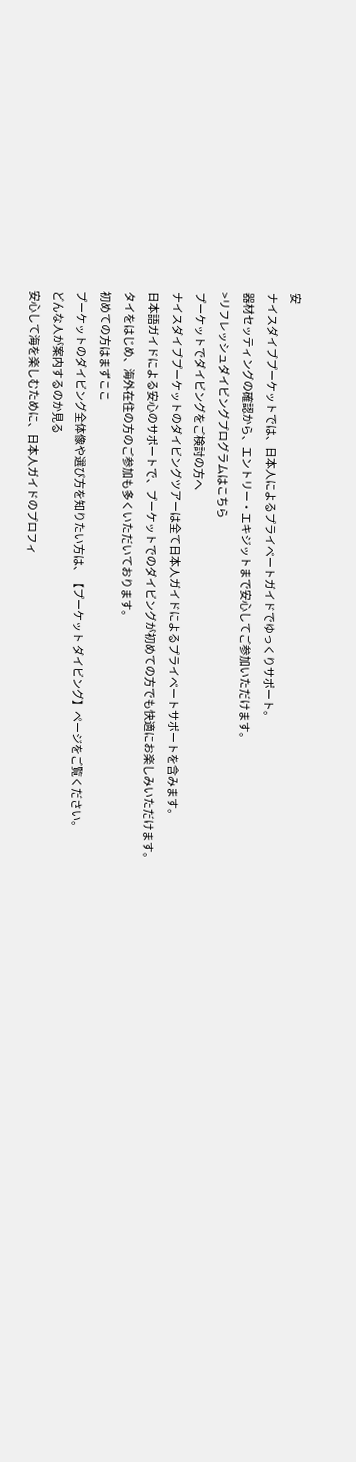安
ナイスダイブプーケットでは、日本人によるプライベートガイドでゆっくりサポート。
器材セッティングの確認から、エントリー・エキジットまで安心してご参加いただけます。
>リフレッシュダイビングプログラムはこちら
プーケットでダイビングをご検討の方へ
ナイスダイブプーケットのダイビングツアーは全て日本人ガイドによるプライベートサポートを含みます。
日本語ガイドによる安心のサポートで、プーケットでのダイビングが初めての方でも快適にお楽しみいただけます。
タイをはじめ、海外在住の方のご参加も多くいただいております。
初めての方はまずここ
プーケットのダイビング全体像や選び方を知りたい方は、【プーケット ダイビング】ページをご覧ください。
どんな人が案内するのか見る
安心して海を楽しむために、日本人ガイドのプロフィ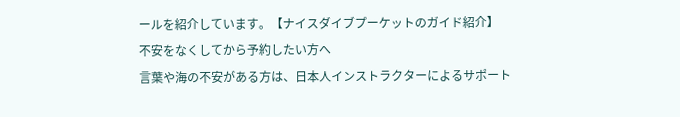ールを紹介しています。【ナイスダイブプーケットのガイド紹介】
不安をなくしてから予約したい方へ
言葉や海の不安がある方は、日本人インストラクターによるサポート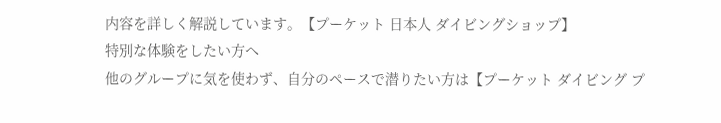内容を詳しく解説しています。【プーケット 日本人 ダイビングショップ】
特別な体験をしたい方へ
他のグループに気を使わず、自分のペースで潜りたい方は【プーケット ダイビング プ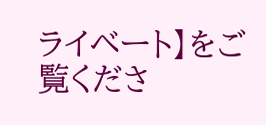ライベート】をご覧くださ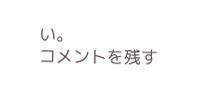い。
コメントを残す